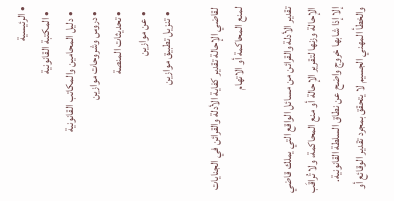• الرئيسية
  • المكتبة القانونية
  • دليل المحامين والمكاتب القانونية
  • دروس وشروحات موازين
  • تحديثات المنصة
  • عن موازين
  • تنزيل تطبيق موازين

لقاضي الإحالة تقدير كفاية الأدلة والقرائن في الجنايات لمنع المحاكمة أو الاتهام

تقدير الأدلة والقرائن من مسائل الواقع التي يملك قاضي الإحالة وزنها لتقرير الإحالة أو منع المحاكمة، ولا تُراقَب إلا إذا شابها خروج واضح عن نطاق السلطة القانونية. والخطأ المهني الجسيم لا يتحقق بمجرد تقدير الوقائع أو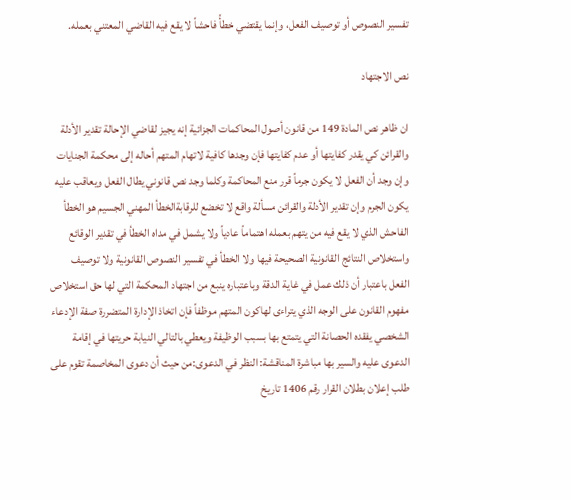تفسير النصوص أو توصيف الفعل، وإنما يقتضي خطأً فاحشاً لا يقع فيه القاضي المعتني بعمله.

نص الاجتهاد

ان ظاهر نص المادة 149 من قانون أصول المحاكمات الجزائية إنه يجيز لقاضي الإحالة تقدير الأدلة والقرائن كي يقدر كفايتها أو عدم كفايتها فإن وجدها كافية لاتهام المتهم أحاله إلى محكمة الجنايات وإن وجد أن الفعل لا يكون جرماً قرر منع المحاكمة وكلما وجد نص قانوني يطال الفعل ويعاقب عليه يكون الجرم وإن تقدير الأدلة والقرائن مسألة واقع لا تخضع للرقابةالخطأ المهني الجسيم هو الخطأ الفاحش الذي لا يقع فيه من يتهم بعمله اهتماماً عادياً ولا يشمل في مداه الخطأ في تقدير الوقائع واستخلاص النتائج القانونية الصحيحة فيها ولا الخطأ في تفسير النصوص القانونية ولا توصيف الفعل باعتبار أن ذلك عمل في غاية الدقة وباعتباره ينبع من اجتهاد المحكمة التي لها حق استخلاص مفهوم القانون على الوجه الذي يتراءى لهاكون المتهم موظفاً فإن اتخاذ الإدارة المتضررة صفة الإدعاء الشخصي يفقده الحصانة التي يتمتع بها بسبب الوظيفة ويعطي بالتالي النيابة حريتها في إقامة الدعوى عليه والسير بها مباشرة المناقشة: النظر في الدعوى:من حيث أن دعوى المخاصمة تقوم على طلب إعلان بطلان القرار رقم 1406 تاريخ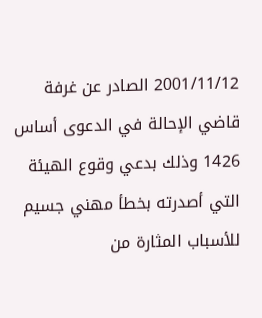2001/11/12 الصادر عن غرفة قاضي الإحالة في الدعوى أساس 1426 وذلك بدعي وقوع الهيئة التي أصدرته بخطأ مهني جسيم للأسباب المثارة من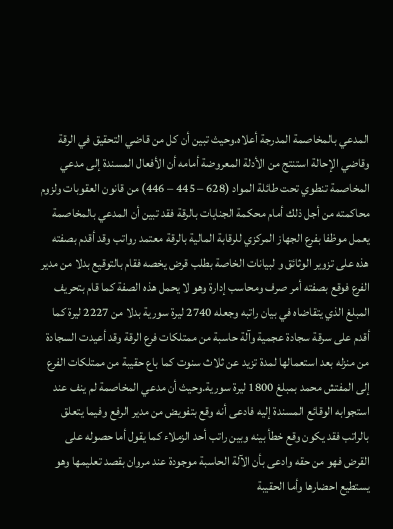المدعي بالمخاصمة المدرجة أعلاه.وحيث تبين أن كل من قاضي التحقيق في الرقة وقاضي الإحالة استنتج من الأدلة المعروضة أمامه أن الأفعال المسندة إلى مدعي المخاصمة تنطوي تحت طائلة المواد (628 – 445 – 446) من قانون العقوبات ولزوم محاكمته من أجل ذلك أمام محكمة الجنايات بالرقة فقد تبين أن المدعي بالمخاصمة يعمل موظفا بفرع الجهاز المركزي للرقابة المالية بالرقة معتمد رواتب وقد أقدم بصفته هذه على تزوير الوثائق و لبيانات الخاصة بطلب قرض يخصه فقام بالتوقيع بدلا من مدير الفرع فوقع بصفته أمر صرف ومحاسب إدارة وهو لا يحمل هذه الصفة كما قام بتحريف المبلغ الذي يتقاضاه في بيان راتبه وجعله 2740 ليرة سورية بدلا من 2227 ليرة كما أقدم على سرقة سجادة عجمية وآلة حاسبة من ممتلكات فرع الرقة وقد أعيدت السجادة من منزله بعد استعمالها لمدة تزيد عن ثلاث سنوت كما باع حقيبة من ممتلكات الفرع إلى المفتش محمد بمبلغ 1800 ليرة سورية.وحيث أن مدعي المخاصمة لم ينف عند استجوابه الوقائع المسندة إليه فادعى أنه وقع بتفويض من مدير الرفع وفيما يتعلق بالراتب فقد يكون وقع خطأ بينه وبين راتب أحد الزملاء كما يقول أما حصوله على القرض فهو من حقه وادعى بأن الآلة الحاسبة موجودة عند مروان بقصد تعليمها وهو يستطيع احضارها وأما الحقيبة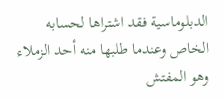الدبلوماسية فقد اشتراها لحسابه الخاص وعندما طلبها منه أحد الزملاء وهو المفتش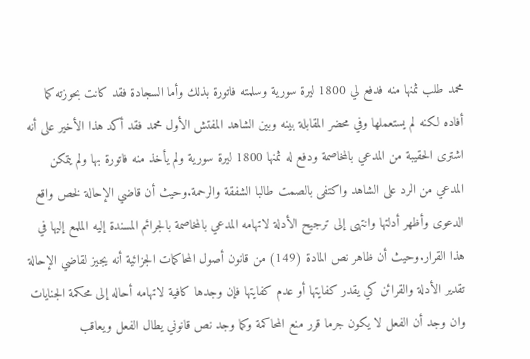محمد طلب ثمنها منه فدفع لي 1800 ليرة سورية وسلمته فاتورة بذلك وأما السجادة فقد كانت بحوزته كما أفاده لكنه لم يستعملها وفي محضر المقابلة بينه وبين الشاهد المفتش الأول محمد فقد أكد هذا الأخير على أنه اشترى الحقيبة من المدعي بالمخاصمة ودفع له ثمنها 1800 ليرة سورية ولم يأخذ منه فاتورة بها ولم يتمكن المدعي من الرد على الشاهد واكتفى بالصمت طالبا الشفقة والرحمة.وحيث أن قاضي الإحالة لخص واقع الدعوى وأظهر أدلتها وانتهى إلى ترجيح الأدلة لاتهامه المدعي بالمخاصمة بالجرائم المسندة إليه الملمع إليها في هذا القرار.وحيث أن ظاهر نص المادة (149) من قانون أصول المحاكمات الجزائية أنه يجيز لقاضي الإحالة تقدير الأدلة والقرائن كي يقدر كفايتها أو عدم كفايتها فإن وجدها كافية لاتهامه أحاله إلى محكمة الجنايات وان وجد أن الفعل لا يكون جرما قرر منع المحاكمة وكما وجد نص قانوني يطال الفعل ويعاقب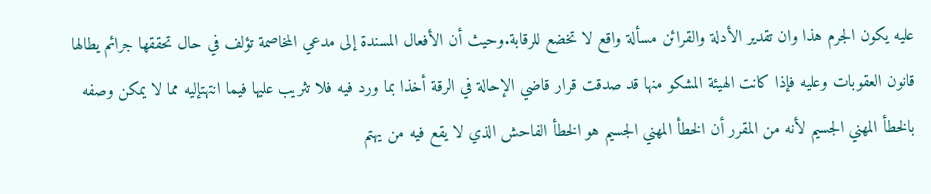عليه يكون الجرم هذا وان تقدير الأدلة والقرائن مسألة واقع لا تخضع للرقابة.وحيث أن الأفعال المسندة إلى مدعي المخاصمة تؤلف في حال تحققها جرائم يطالها قانون العقوبات وعليه فإذا كانت الهيئة المشكو منها قد صدقت قرار قاضي الإحالة في الرقة أخذا بما ورد فيه فلا تثريب عليها فيما انتهتإليه مما لا يمكن وصفه بالخطأ المهني الجسيم لأنه من المقرر أن الخطأ المهني الجسيم هو الخطأ الفاحش الذي لا يقع فيه من يهتم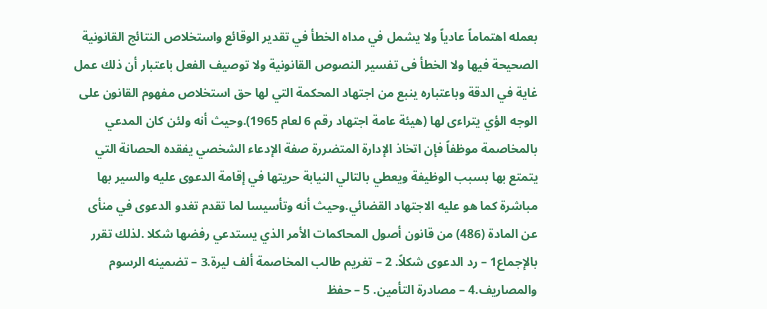بعمله اهتماماً عادياً ولا يشمل في مداه الخطأ في تقدير الوقائع واستخلاص النتائج القانونية الصحيحة فيها ولا الخطأ فى تفسير النصوص القانونية ولا توصيف الفعل باعتبار أن ذلك عمل غاية في الدقة وباعتباره ينبع من اجتهاد المحكمة التي لها حق استخلاص مفهوم القانون على الوجه الؤي يتراءى لها (هيئة عامة اجتهاد رقم 6 لعام 1965).وحيث أنه ولئن كان المدعي بالمخاصمة موظفاً فإن اتخاذ الإدارة المتضررة صفة الإدعاء الشخصي يفقده الحصانة التي يتمتع بها بسبب الوظيفة ويعطي بالتالي النيابة حريتها في إقامة الدعوى عليه والسير بها مباشرة كما هو عليه الاجتهاد القضائي.وحيث أنه وتأسيسا لما تقدم تغدو الدعوى في منأى عن المادة (486) من قانون أصول المحاكمات الأمر الذي يستدعي رفضها شكلا .لذلك تقرر بالإجماع1 – رد الدعوى شكلاً. 2 – تغريم طالب المخاصمة ألف ليرة.3 – تضمينه الرسوم والمصاريف.4 – مصادرة التأمين. 5 – حفظ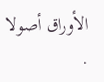الأوراق أصولا .